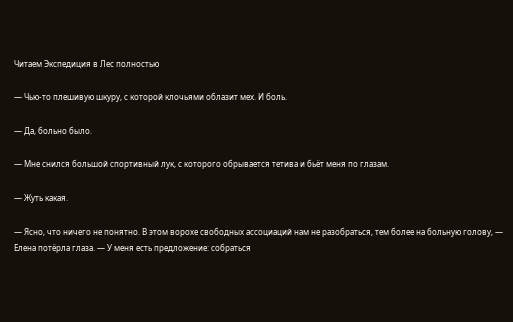Читаем Экспедиция в Лес полностью

— Чью-то плешивую шкуру, с которой клочьями облазит мех. И боль.

— Да, больно было.

— Мне снился большой спортивный лук, с которого обрывается тетива и бьёт меня по глазам.

— Жуть какая.

— Ясно, что ничего не понятно. В этом ворохе свободных ассоциаций нам не разобраться, тем более на больную голову, — Елена потёрла глаза. — У меня есть предложение: собраться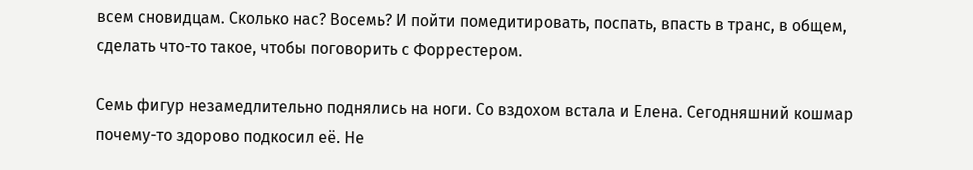всем сновидцам. Сколько нас? Восемь? И пойти помедитировать, поспать, впасть в транс, в общем, сделать что-то такое, чтобы поговорить с Форрестером.

Семь фигур незамедлительно поднялись на ноги. Со вздохом встала и Елена. Сегодняшний кошмар почему-то здорово подкосил её. Не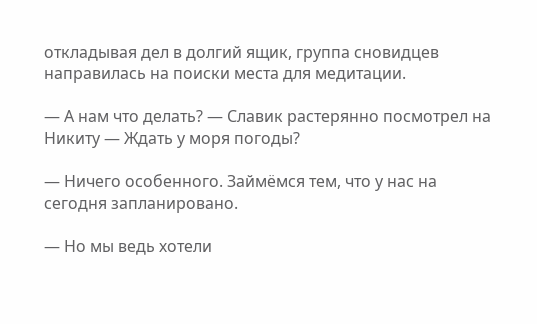откладывая дел в долгий ящик, группа сновидцев направилась на поиски места для медитации.

— А нам что делать? — Славик растерянно посмотрел на Никиту — Ждать у моря погоды?

— Ничего особенного. Займёмся тем, что у нас на сегодня запланировано.

— Но мы ведь хотели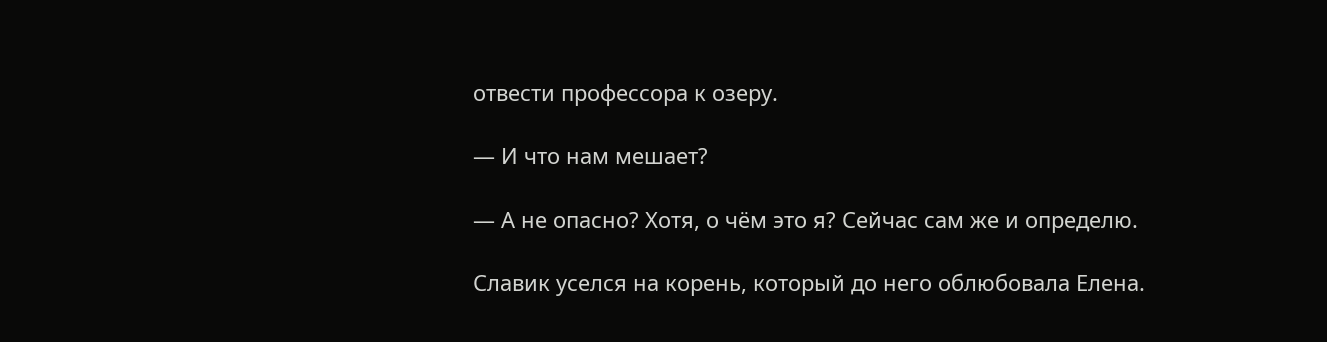отвести профессора к озеру.

— И что нам мешает?

— А не опасно? Хотя, о чём это я? Сейчас сам же и определю.

Славик уселся на корень, который до него облюбовала Елена.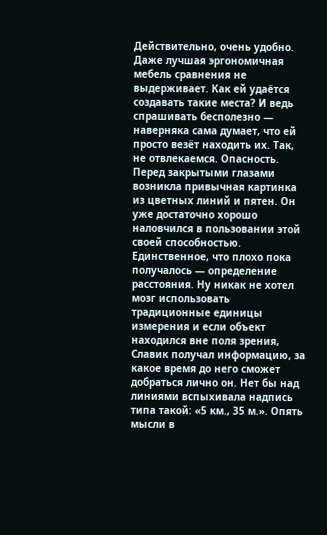Действительно, очень удобно. Даже лучшая эргономичная мебель сравнения не выдерживает. Как ей удаётся создавать такие места? И ведь спрашивать бесполезно — наверняка сама думает, что ей просто везёт находить их. Так, не отвлекаемся. Опасность. Перед закрытыми глазами возникла привычная картинка из цветных линий и пятен. Он уже достаточно хорошо наловчился в пользовании этой своей способностью. Единственное, что плохо пока получалось — определение расстояния. Ну никак не хотел мозг использовать традиционные единицы измерения и если объект находился вне поля зрения, Славик получал информацию, за какое время до него сможет добраться лично он. Нет бы над линиями вспыхивала надпись типа такой: «5 км., 35 м.». Опять мысли в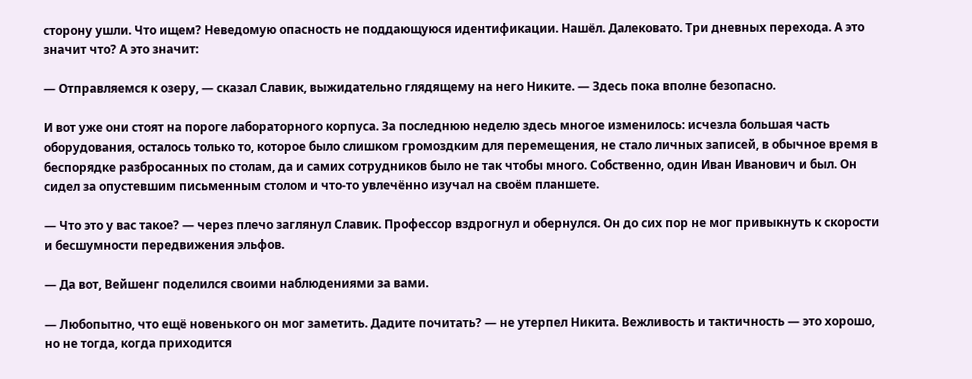сторону ушли. Что ищем? Неведомую опасность не поддающуюся идентификации. Нашёл. Далековато. Три дневных перехода. А это значит что? А это значит:

— Отправляемся к озеру, — сказал Славик, выжидательно глядящему на него Никите. — Здесь пока вполне безопасно.

И вот уже они стоят на пороге лабораторного корпуса. За последнюю неделю здесь многое изменилось: исчезла большая часть оборудования, осталось только то, которое было слишком громоздким для перемещения, не стало личных записей, в обычное время в беспорядке разбросанных по столам, да и самих сотрудников было не так чтобы много. Собственно, один Иван Иванович и был. Он сидел за опустевшим письменным столом и что-то увлечённо изучал на своём планшете.

— Что это у вас такое? — через плечо заглянул Славик. Профессор вздрогнул и обернулся. Он до сих пор не мог привыкнуть к скорости и бесшумности передвижения эльфов.

— Да вот, Вейшенг поделился своими наблюдениями за вами.

— Любопытно, что ещё новенького он мог заметить. Дадите почитать? — не утерпел Никита. Вежливость и тактичность — это хорошо, но не тогда, когда приходится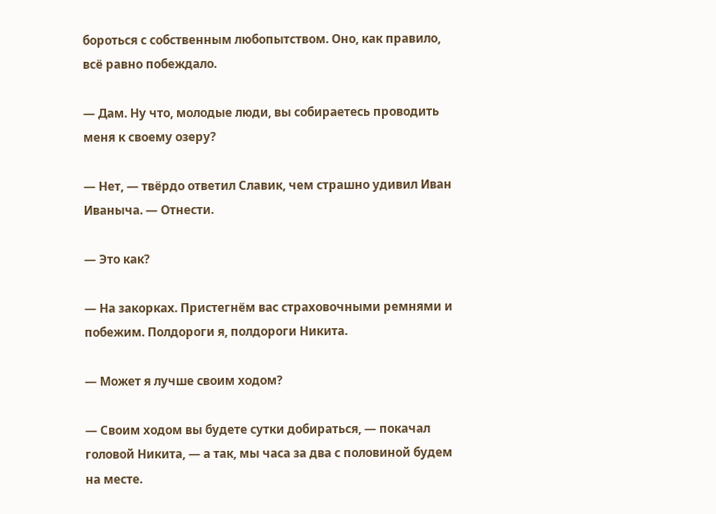бороться с собственным любопытством. Оно, как правило, всё равно побеждало.

— Дам. Ну что, молодые люди, вы собираетесь проводить меня к своему озеру?

— Нет, — твёрдо ответил Славик, чем страшно удивил Иван Иваныча. — Отнести.

— Это как?

— На закорках. Пристегнём вас страховочными ремнями и побежим. Полдороги я, полдороги Никита.

— Может я лучше своим ходом?

— Своим ходом вы будете сутки добираться, — покачал головой Никита, — а так, мы часа за два с половиной будем на месте.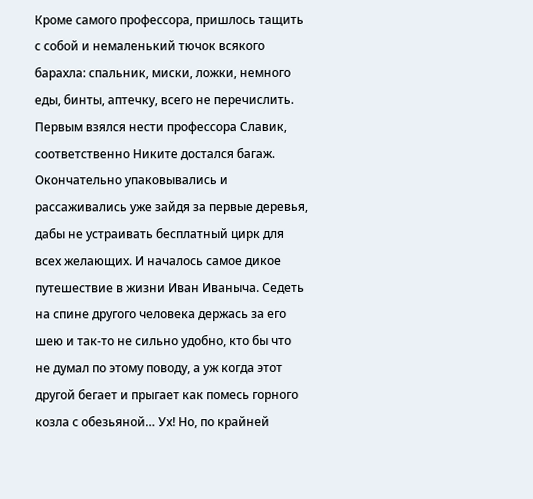Кроме самого профессора, пришлось тащить с собой и немаленький тючок всякого барахла: спальник, миски, ложки, немного еды, бинты, аптечку, всего не перечислить. Первым взялся нести профессора Славик, соответственно Никите достался багаж. Окончательно упаковывались и рассаживались уже зайдя за первые деревья, дабы не устраивать бесплатный цирк для всех желающих. И началось самое дикое путешествие в жизни Иван Иваныча. Седеть на спине другого человека держась за его шею и так-то не сильно удобно, кто бы что не думал по этому поводу, а уж когда этот другой бегает и прыгает как помесь горного козла с обезьяной… Ух! Но, по крайней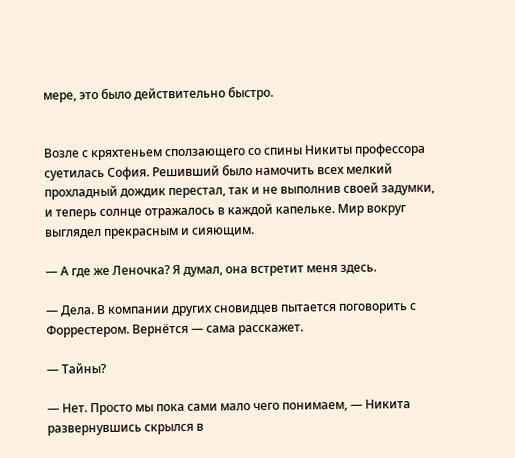мере, это было действительно быстро.


Возле с кряхтеньем сползающего со спины Никиты профессора суетилась София. Решивший было намочить всех мелкий прохладный дождик перестал, так и не выполнив своей задумки, и теперь солнце отражалось в каждой капельке. Мир вокруг выглядел прекрасным и сияющим.

— А где же Леночка? Я думал, она встретит меня здесь.

— Дела. В компании других сновидцев пытается поговорить с Форрестером. Вернётся — сама расскажет.

— Тайны?

— Нет. Просто мы пока сами мало чего понимаем, — Никита развернувшись скрылся в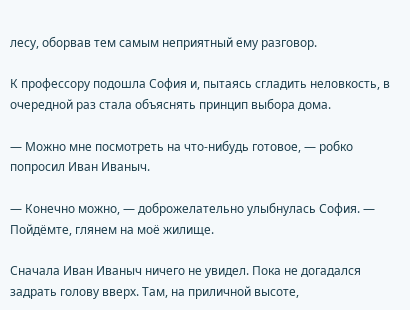лесу, оборвав тем самым неприятный ему разговор.

К профессору подошла София и, пытаясь сгладить неловкость, в очередной раз стала объяснять принцип выбора дома.

— Можно мне посмотреть на что-нибудь готовое, — робко попросил Иван Иваныч.

— Конечно можно, — доброжелательно улыбнулась София. — Пойдёмте, глянем на моё жилище.

Сначала Иван Иваныч ничего не увидел. Пока не догадался задрать голову вверх. Там, на приличной высоте,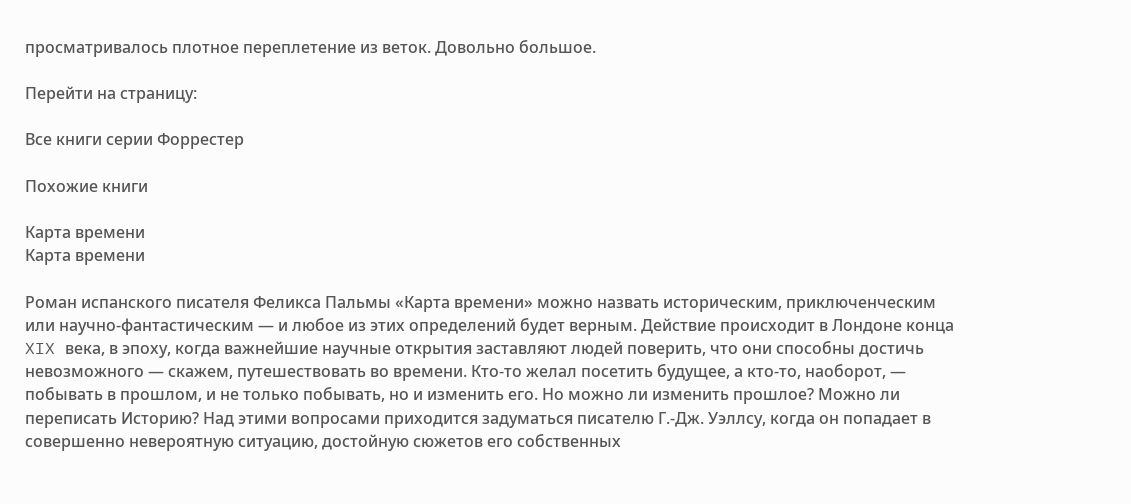просматривалось плотное переплетение из веток. Довольно большое.

Перейти на страницу:

Все книги серии Форрестер

Похожие книги

Карта времени
Карта времени

Роман испанского писателя Феликса Пальмы «Карта времени» можно назвать историческим, приключенческим или научно-фантастическим — и любое из этих определений будет верным. Действие происходит в Лондоне конца XIX века, в эпоху, когда важнейшие научные открытия заставляют людей поверить, что они способны достичь невозможного — скажем, путешествовать во времени. Кто-то желал посетить будущее, а кто-то, наоборот, — побывать в прошлом, и не только побывать, но и изменить его. Но можно ли изменить прошлое? Можно ли переписать Историю? Над этими вопросами приходится задуматься писателю Г.-Дж. Уэллсу, когда он попадает в совершенно невероятную ситуацию, достойную сюжетов его собственных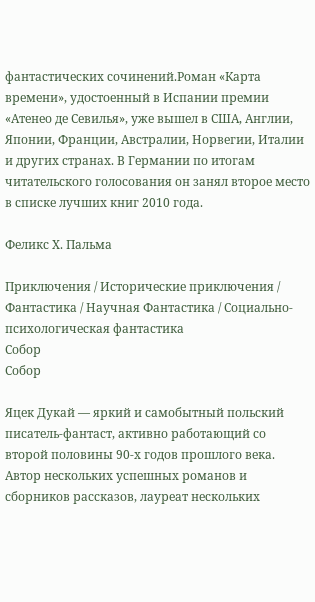фантастических сочинений.Роман «Карта времени», удостоенный в Испании премии «Атенео де Севилья», уже вышел в США, Англии, Японии, Франции, Австралии, Норвегии, Италии и других странах. В Германии по итогам читательского голосования он занял второе место в списке лучших книг 2010 года.

Феликс Х. Пальма

Приключения / Исторические приключения / Фантастика / Научная Фантастика / Социально-психологическая фантастика
Собор
Собор

Яцек Дукай — яркий и самобытный польский писатель-фантаст, активно работающий со второй половины 90-х годов прошлого века. Автор нескольких успешных романов и сборников рассказов, лауреат нескольких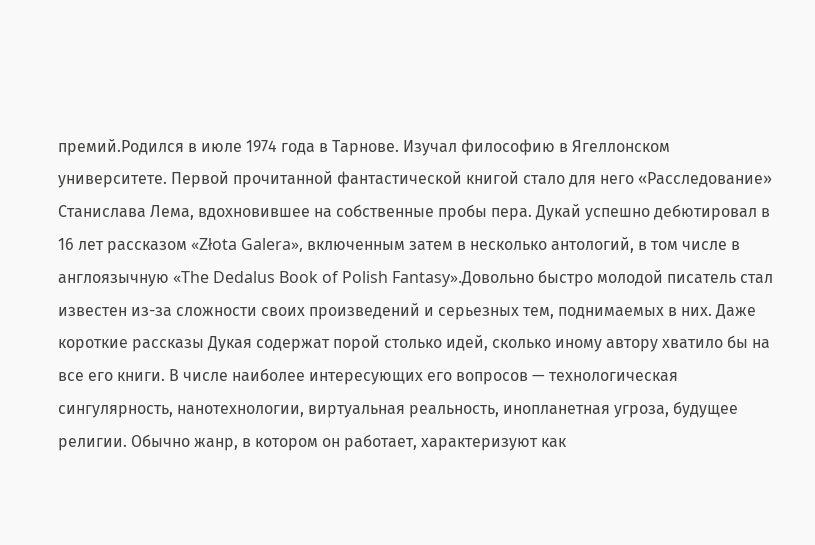премий.Родился в июле 1974 года в Тарнове. Изучал философию в Ягеллонском университете. Первой прочитанной фантастической книгой стало для него «Расследование» Станислава Лема, вдохновившее на собственные пробы пера. Дукай успешно дебютировал в 16 лет рассказом «Złota Galera», включенным затем в несколько антологий, в том числе в англоязычную «The Dedalus Book of Polish Fantasy».Довольно быстро молодой писатель стал известен из-за сложности своих произведений и серьезных тем, поднимаемых в них. Даже короткие рассказы Дукая содержат порой столько идей, сколько иному автору хватило бы на все его книги. В числе наиболее интересующих его вопросов — технологическая сингулярность, нанотехнологии, виртуальная реальность, инопланетная угроза, будущее религии. Обычно жанр, в котором он работает, характеризуют как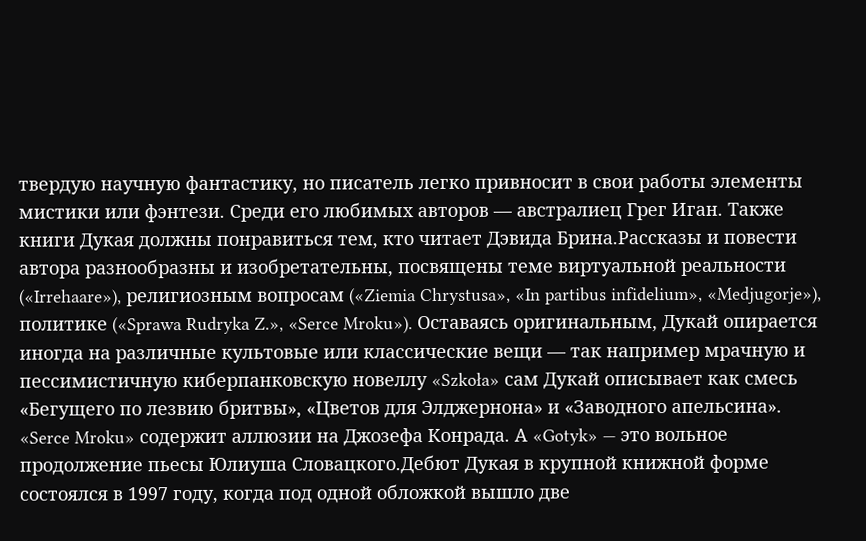твердую научную фантастику, но писатель легко привносит в свои работы элементы мистики или фэнтези. Среди его любимых авторов — австралиец Грег Иган. Также книги Дукая должны понравиться тем, кто читает Дэвида Брина.Рассказы и повести автора разнообразны и изобретательны, посвящены теме виртуальной реальности («Irrehaare»), религиозным вопросам («Ziemia Chrystusa», «In partibus infidelium», «Medjugorje»), политике («Sprawa Rudryka Z.», «Serce Mroku»). Оставаясь оригинальным, Дукай опирается иногда на различные культовые или классические вещи — так например мрачную и пессимистичную киберпанковскую новеллу «Szkoła» сам Дукай описывает как смесь «Бегущего по лезвию бритвы», «Цветов для Элджернона» и «Заводного апельсина». «Serce Mroku» содержит аллюзии на Джозефа Конрада. А «Gotyk» — это вольное продолжение пьесы Юлиуша Словацкого.Дебют Дукая в крупной книжной форме состоялся в 1997 году, когда под одной обложкой вышло две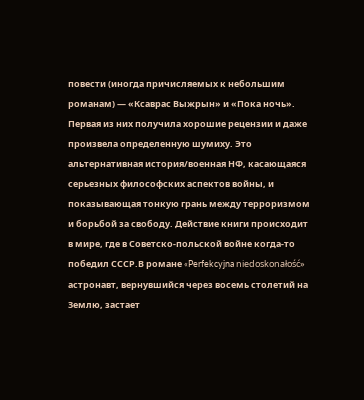повести (иногда причисляемых к небольшим романам) — «Ксаврас Выжрын» и «Пока ночь». Первая из них получила хорошие рецензии и даже произвела определенную шумиху. Это альтернативная история/военная НФ, касающаяся серьезных философских аспектов войны, и показывающая тонкую грань между терроризмом и борьбой за свободу. Действие книги происходит в мире, где в Советско-польской войне когда-то победил СССР.В романе «Perfekcyjna niedoskonałość» астронавт, вернувшийся через восемь столетий на Землю, застает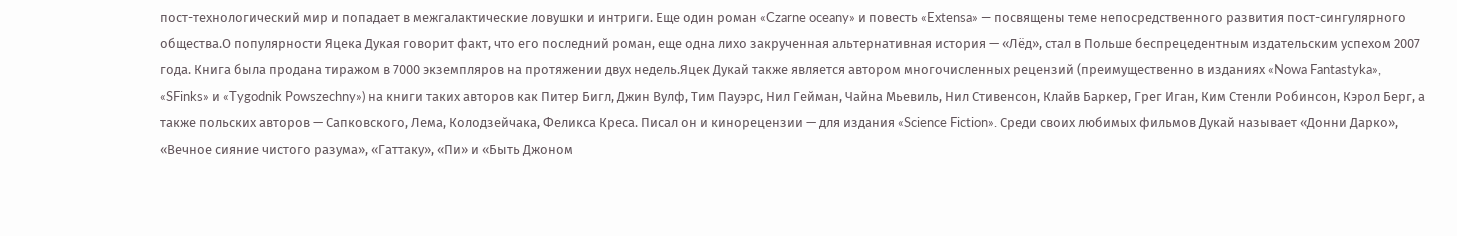пост-технологический мир и попадает в межгалактические ловушки и интриги. Еще один роман «Czarne oceany» и повесть «Extensa» — посвящены теме непосредственного развития пост-сингулярного общества.О популярности Яцека Дукая говорит факт, что его последний роман, еще одна лихо закрученная альтернативная история — «Лёд», стал в Польше беспрецедентным издательским успехом 2007 года. Книга была продана тиражом в 7000 экземпляров на протяжении двух недель.Яцек Дукай также является автором многочисленных рецензий (преимущественно в изданиях «Nowa Fantastyka», «SFinks» и «Tygodnik Powszechny») на книги таких авторов как Питер Бигл, Джин Вулф, Тим Пауэрс, Нил Гейман, Чайна Мьевиль, Нил Стивенсон, Клайв Баркер, Грег Иган, Ким Стенли Робинсон, Кэрол Берг, а также польских авторов — Сапковского, Лема, Колодзейчака, Феликса Креса. Писал он и кинорецензии — для издания «Science Fiction». Среди своих любимых фильмов Дукай называет «Донни Дарко», «Вечное сияние чистого разума», «Гаттаку», «Пи» и «Быть Джоном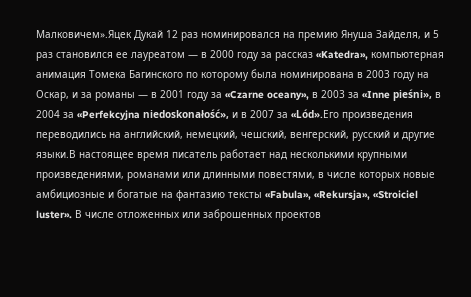Малковичем».Яцек Дукай 12 раз номинировался на премию Януша Зайделя, и 5 раз становился ее лауреатом — в 2000 году за рассказ «Katedra», компьютерная анимация Томека Багинского по которому была номинирована в 2003 году на Оскар, и за романы — в 2001 году за «Czarne oceany», в 2003 за «Inne pieśni», в 2004 за «Perfekcyjna niedoskonałość», и в 2007 за «Lód».Его произведения переводились на английский, немецкий, чешский, венгерский, русский и другие языки.В настоящее время писатель работает над несколькими крупными произведениями, романами или длинными повестями, в числе которых новые амбициозные и богатые на фантазию тексты «Fabula», «Rekursja», «Stroiciel luster». В числе отложенных или заброшенных проектов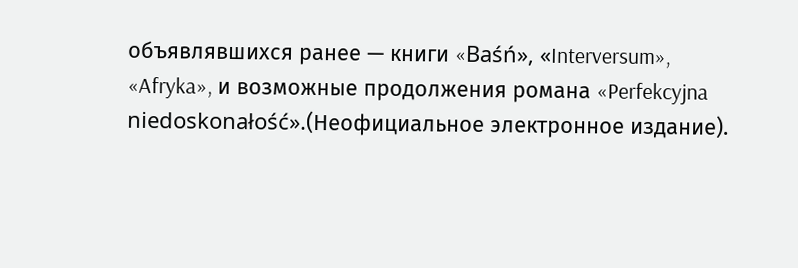объявлявшихся ранее — книги «Baśń», «Interversum», «Afryka», и возможные продолжения романа «Perfekcyjna niedoskonałość».(Неофициальное электронное издание).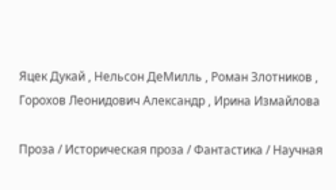Яцек Дукай , Нельсон ДеМилль , Роман Злотников , Горохов Леонидович Александр , Ирина Измайлова

Проза / Историческая проза / Фантастика / Научная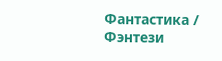Фантастика / Фэнтези